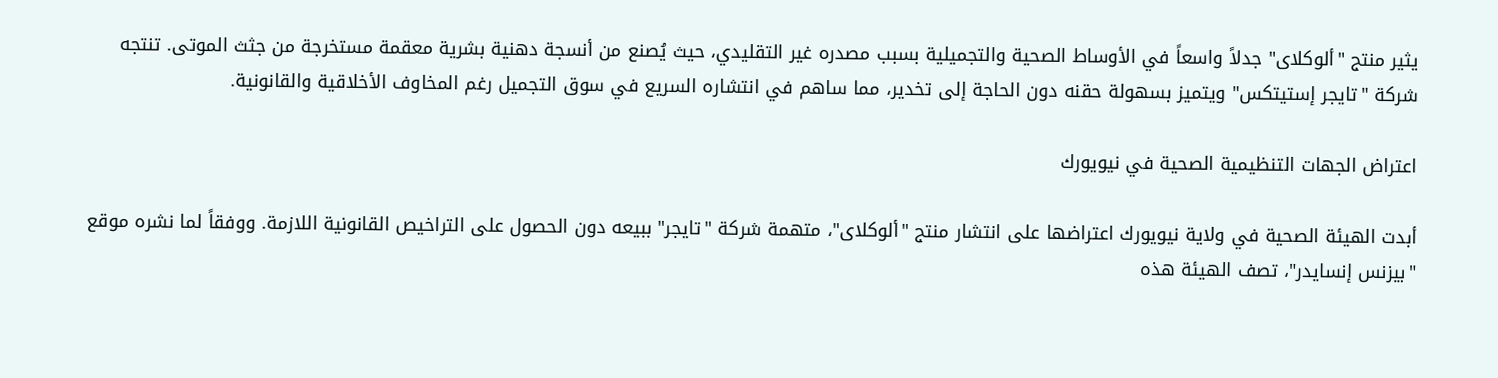يثير منتج "ألوكلاى" جدلاً واسعاً في الأوساط الصحية والتجميلية بسبب مصدره غير التقليدي، حيث يُصنع من أنسجة دهنية بشرية معقمة مستخرجة من جثث الموتى. تنتجه شركة "تايجر إستيتكس" ويتميز بسهولة حقنه دون الحاجة إلى تخدير، مما ساهم في انتشاره السريع في سوق التجميل رغم المخاوف الأخلاقية والقانونية.

اعتراض الجهات التنظيمية الصحية في نيويورك

أبدت الهيئة الصحية في ولاية نيويورك اعتراضها على انتشار منتج "ألوكلاى"، متهمة شركة "تايجر" ببيعه دون الحصول على التراخيص القانونية اللازمة. ووفقاً لما نشره موقع "بيزنس إنسايدر"، تصف الهيئة هذه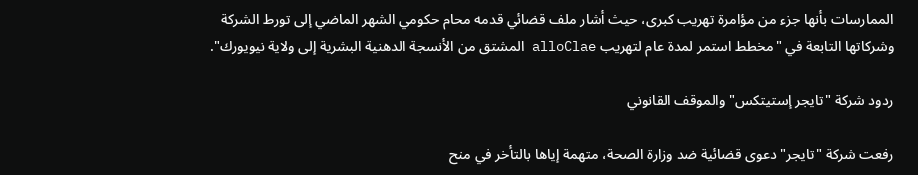الممارسات بأنها جزء من مؤامرة تهريب كبرى، حيث أشار ملف قضائي قدمه محام حكومي الشهر الماضي إلى تورط الشركة وشركاتها التابعة في "مخطط استمر لمدة عام لتهريب alloClae المشتق من الأنسجة الدهنية البشرية إلى ولاية نيويورك".

ردود شركة "تايجر إستيتكس" والموقف القانوني

رفعت شركة "تايجر" دعوى قضائية ضد وزارة الصحة، متهمة إياها بالتأخر في منح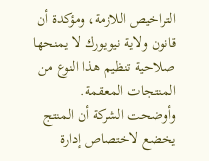التراخيص اللازمة، ومؤكدة أن قانون ولاية نيويورك لا يمنحها صلاحية تنظيم هذا النوع من المنتجات المعقمة. وأوضحت الشركة أن المنتج يخضع لاختصاص إدارة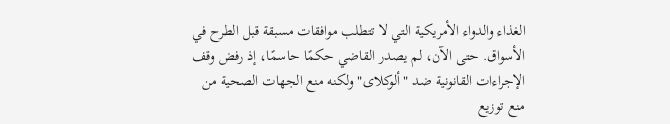الغذاء والدواء الأمريكية التي لا تتطلب موافقات مسبقة قبل الطرح في الأسواق. حتى الآن، لم يصدر القاضي حكمًا حاسمًا، إذ رفض وقف الإجراءات القانونية ضد "ألوكلاى" ولكنه منع الجهات الصحية من منع توزيع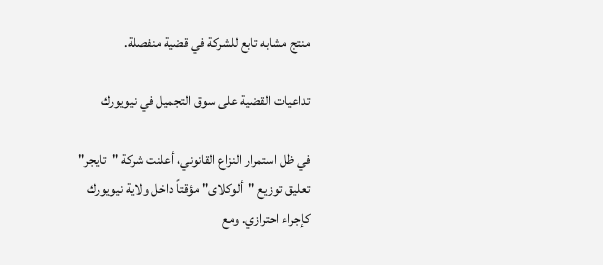منتج مشابه تابع للشركة في قضية منفصلة.

تداعيات القضية على سوق التجميل في نيويورك

في ظل استمرار النزاع القانوني، أعلنت شركة "تايجر" تعليق توزيع "ألوكلاى" مؤقتاً داخل ولاية نيويورك كإجراء احترازي. ومع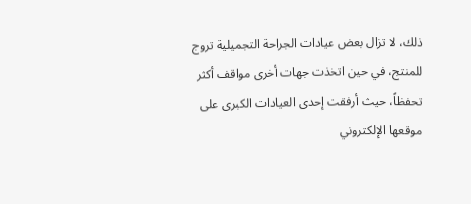ذلك، لا تزال بعض عيادات الجراحة التجميلية تروج للمنتج، في حين اتخذت جهات أخرى مواقف أكثر تحفظاً، حيث أرفقت إحدى العيادات الكبرى على موقعها الإلكتروني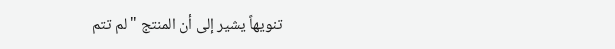تنويهاً يشير إلى أن المنتج "لم تتم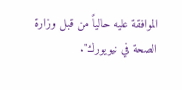الموافقة عليه حالياً من قبل وزارة الصحة في نيويورك".